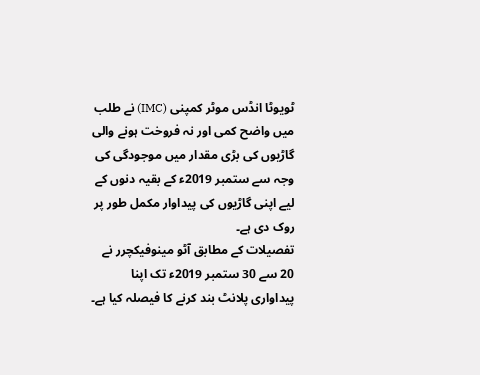ٹویوٹا انڈس موٹر کمپنی (IMC) نے طلب میں واضح کمی اور نہ فروخت ہونے والی گاڑیوں کی بڑی مقدار میں موجودگی کی وجہ سے ستمبر 2019ء کے بقیہ دنوں کے لیے اپنی گاڑیوں کی پیداوار مکمل طور پر روک دی ہے۔
تفصیلات کے مطابق آٹو مینوفیکچرر نے 20 سے 30 ستمبر 2019ء تک اپنا پیداواری پلانٹ بند کرنے کا فیصلہ کیا ہے۔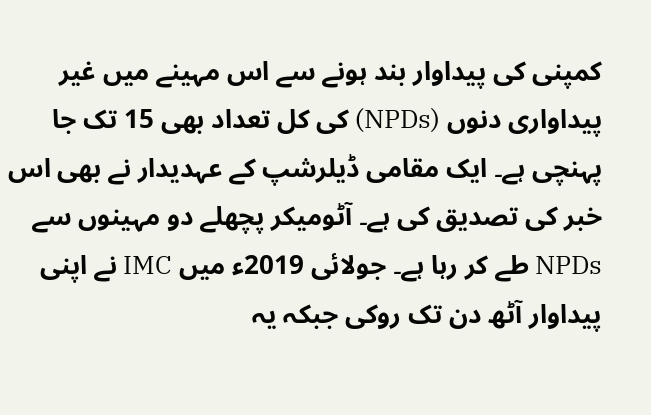کمپنی کی پیداوار بند ہونے سے اس مہینے میں غیر پیداواری دنوں (NPDs) کی کل تعداد بھی 15 تک جا پہنچی ہے۔ ایک مقامی ڈیلرشپ کے عہدیدار نے بھی اس خبر کی تصدیق کی ہے۔ آٹومیکر پچھلے دو مہینوں سے NPDs طے کر رہا ہے۔ جولائی 2019ء میں IMC نے اپنی پیداوار آٹھ دن تک روکی جبکہ یہ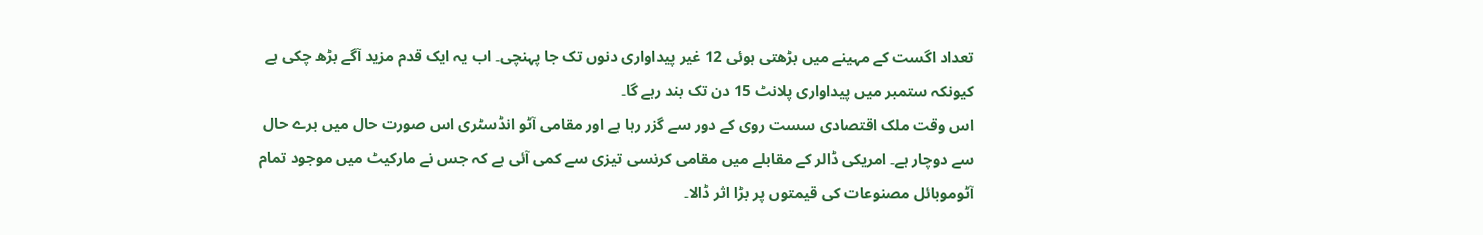تعداد اگست کے مہینے میں بڑھتی ہوئی 12 غیر پیداواری دنوں تک جا پہنچی۔ اب یہ ایک قدم مزید آگے بڑھ چکی ہے کیونکہ ستمبر میں پیداواری پلانٹ 15 دن تک بند رہے گا۔
اس وقت ملک اقتصادی سست روی کے دور سے گزر رہا ہے اور مقامی آٹو انڈسٹری اس صورت حال میں برے حال سے دوچار ہے۔ امریکی ڈالر کے مقابلے میں مقامی کرنسی تیزی سے کمی آئی ہے کہ جس نے مارکیٹ میں موجود تمام آٹوموبائل مصنوعات کی قیمتوں پر بڑا اثر ڈالا۔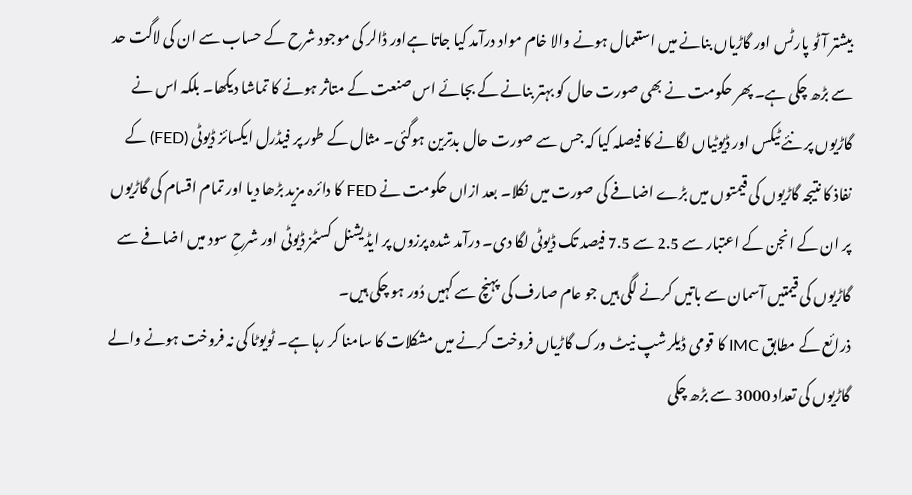بیشتر آٹو پارٹس اور گاڑیاں بنانے میں استعمال ہونے والا خام مواد درآمد کیا جاتا ہےاور ڈالر کی موجود شرح کے حساب سے ان کی لاگت حد سے بڑھ چکی ہے۔ پھر حکومت نے بھی صورت حال کو بہتر بنانے کے بجائے اس صنعت کے متاثر ہونے کا تماشا دیکھا۔ بلکہ اس نے گاڑیوں پر نئے ٹیکس اور ڈیوٹیاں لگانے کا فیصلہ کیا کہ جس سے صورت حال بدترین ہوگئی۔ مثال کے طور پر فیڈرل ایکسائز ڈیوٹی (FED) کے نفاذ کا نتیجہ گاڑیوں کی قیمتوں میں بڑے اضافے کی صورت میں نکلا۔ بعد ازاں حکومت نے FED کا دائرہ مزید بڑھا دیا اور تمام اقسام کی گاڑیوں پر ان کے انجن کے اعتبار سے 2.5 سے 7.5 فیصد تک ڈیوٹی لگا دی۔ درآمد شدہ پرزوں پر ایڈیشنل کسٹمز ڈیوٹی اور شرحِ سود میں اضافے سے گاڑیوں کی قیمتیں آسمان سے باتیں کرنے لگی ہیں جو عام صارف کی پہنچ سے کہیں دُور ہو چکی ہیں۔
ذرائع کے مطابق IMC کا قومی ڈیلرشپ نیٹ ورک گاڑیاں فروخت کرنے میں مشکلات کا سامنا کر رہا ہے۔ ٹویوٹا کی نہ فروخت ہونے والے گاڑیوں کی تعداد 3000 سے بڑھ چکی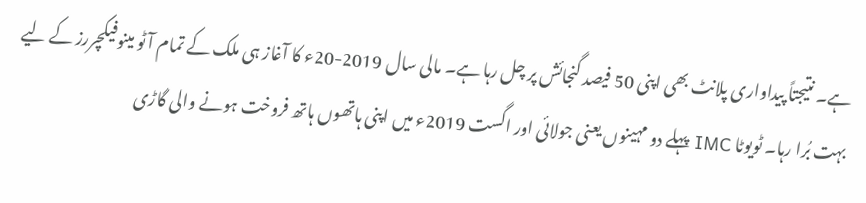ہے۔ نتیجتاً پیداواری پلانٹ بھی اپنی 50 فیصد گنجائش پر چل رہا ہے۔ مالی سال 2019-20ء کا آغاز ہی ملک کے تمام آٹو مینوفیکچررز کے لیے بہت بُرا رہا۔ ٹویوٹا IMC پہلے دو مہینوں یعنی جولائی اور اگست 2019ء میں اپنی ہاتھوں ہاتھ فروخت ہونے والی گاڑی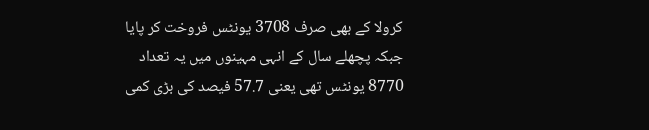کرولا کے بھی صرف 3708 یونٹس فروخت کر پایا جبکہ پچھلے سال کے انہی مہینوں میں یہ تعداد 8770 یونٹس تھی یعنی 57.7 فیصد کی بڑی کمی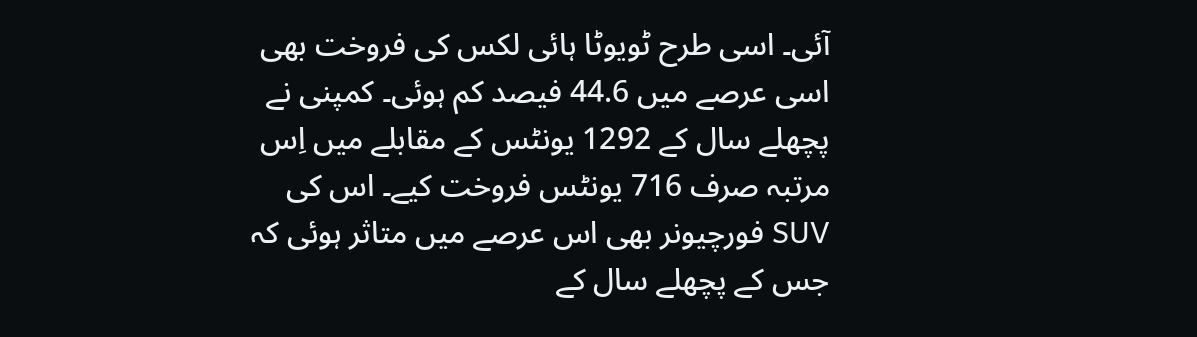آئی۔ اسی طرح ٹویوٹا ہائی لکس کی فروخت بھی اسی عرصے میں 44.6 فیصد کم ہوئی۔ کمپنی نے پچھلے سال کے 1292 یونٹس کے مقابلے میں اِس مرتبہ صرف 716 یونٹس فروخت کیے۔ اس کی SUV فورچیونر بھی اس عرصے میں متاثر ہوئی کہ جس کے پچھلے سال کے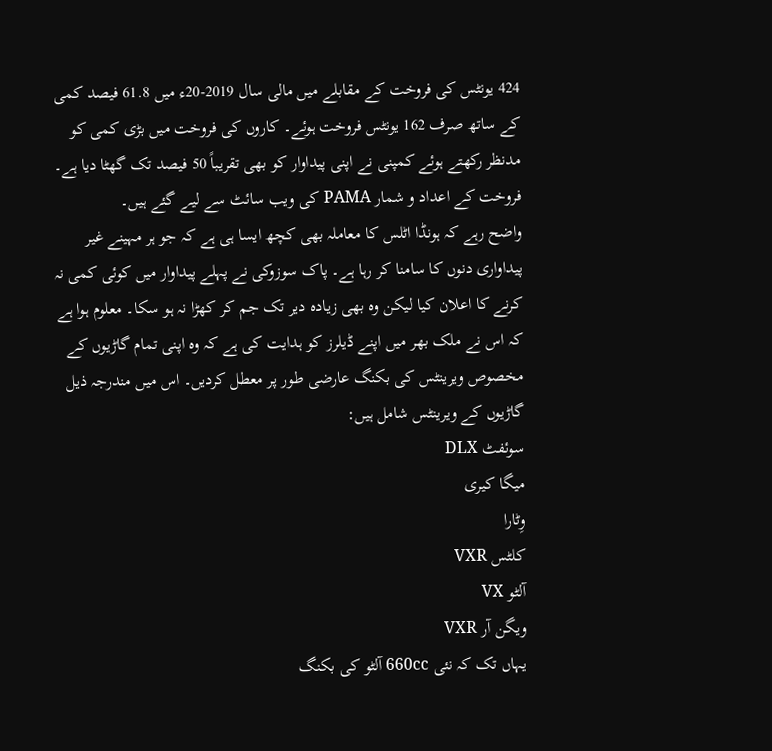424 یونٹس کی فروخت کے مقابلے میں مالی سال 2019-20ء میں 61.8 فیصد کمی کے ساتھ صرف 162 یونٹس فروخت ہوئے۔ کاروں کی فروخت میں بڑی کمی کو مدنظر رکھتے ہوئے کمپنی نے اپنی پیداوار کو بھی تقریباً 50 فیصد تک گھٹا دیا ہے۔ فروخت کے اعداد و شمار PAMA کی ویب سائٹ سے لیے گئے ہیں۔
واضح رہے کہ ہونڈا اٹلس کا معاملہ بھی کچھ ایسا ہی ہے کہ جو ہر مہینے غیر پیداواری دنوں کا سامنا کر رہا ہے۔ پاک سوزوکی نے پہلے پیداوار میں کوئی کمی نہ کرنے کا اعلان کیا لیکن وہ بھی زیادہ دیر تک جم کر کھڑا نہ ہو سکا۔ معلوم ہوا ہے کہ اس نے ملک بھر میں اپنے ڈیلرز کو ہدایت کی ہے کہ وہ اپنی تمام گاڑیوں کے مخصوص ویرینٹس کی بکنگ عارضی طور پر معطل کردیں۔ اس میں مندرجہ ذیل گاڑیوں کے ویرینٹس شامل ہیں:
سوئفٹ DLX
میگا کیری
وِٹارا
کلٹس VXR
آلٹو VX
ویگن آر VXR
یہاں تک کہ نئی 660cc آلٹو کی بکنگ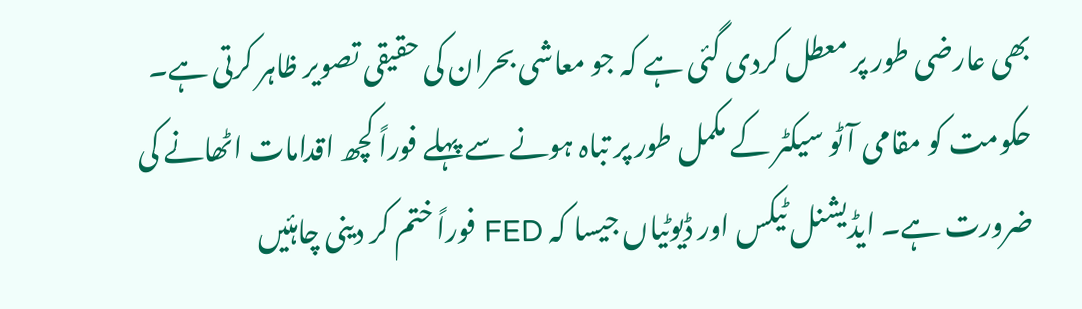بھی عارضی طور پر معطل کردی گئی ہے کہ جو معاشی بحران کی حقیقی تصویر ظاہر کرتی ہے۔ حکومت کو مقامی آٹو سیکٹر کے مکمل طور پر تباہ ہونے سے پہلے فوراً کچھ اقدامات اٹھانے کی ضرورت ہے۔ ایڈیشنل ٹیکس اور ڈیوٹیاں جیسا کہ FED فوراً ختم کر دینی چاہئیں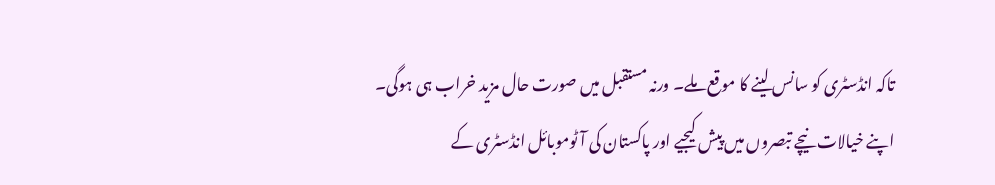تاکہ انڈسٹری کو سانس لینے کا موقع ملے۔ ورنہ مستقبل میں صورت حال مزید خراب ہی ہوگی۔
اپنے خیالات نیچے تبصروں میں پیش کیجیے اور پاکستان کی آٹوموبائل انڈسٹری کے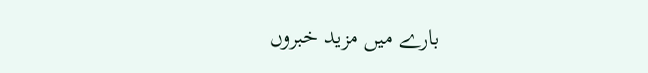بارے میں مزید خبروں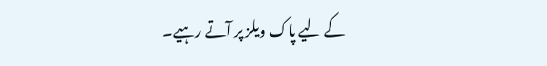کے لیے پاک ویلز پر آتے رہیے۔